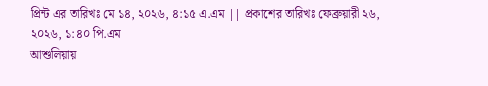প্রিন্ট এর তারিখঃ মে ১৪, ২০২৬, ৪:১৫ এ.এম || প্রকাশের তারিখঃ ফেব্রুয়ারী ২৬, ২০২৬, ১:৪০ পি.এম
আশুলিয়ায়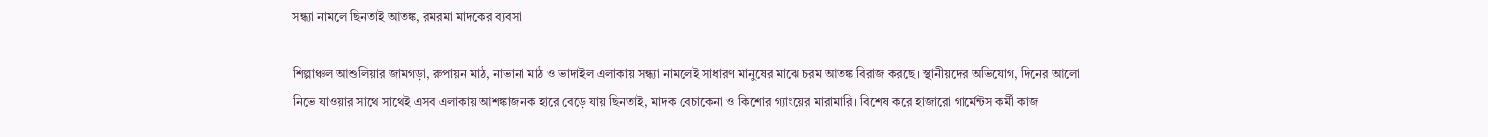সন্ধ্যা নামলে ছিনতাই আতঙ্ক, রমরমা মাদকের ব্যবসা

শিল্পাঞ্চল আশুলিয়ার জামগড়া, রুপায়ন মাঠ, নাভানা মাঠ ও ভাদাইল এলাকায় সন্ধ্যা নামলেই সাধারণ মানুষের মাঝে চরম আতঙ্ক বিরাজ করছে। স্থানীয়দের অভিযোগ, দিনের আলো নিভে যাওয়ার সাথে সাথেই এসব এলাকায় আশঙ্কাজনক হারে বেড়ে যায় ছিনতাই, মাদক বেচাকেনা ও কিশোর গ্যাংয়ের মারামারি। বিশেষ করে হাজারো গার্মেন্টস কর্মী কাজ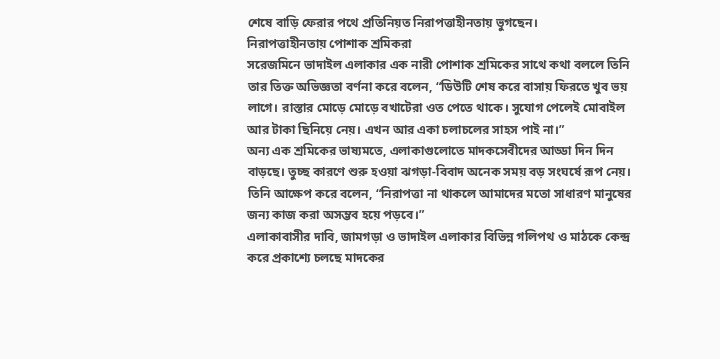শেষে বাড়ি ফেরার পথে প্রতিনিয়ত নিরাপত্তাহীনতায় ভুগছেন।
নিরাপত্তাহীনতায় পোশাক শ্রমিকরা
সরেজমিনে ভাদাইল এলাকার এক নারী পোশাক শ্রমিকের সাথে কথা বললে তিনি তার তিক্ত অভিজ্ঞতা বর্ণনা করে বলেন, “ডিউটি শেষ করে বাসায় ফিরতে খুব ভয় লাগে। রাস্তার মোড়ে মোড়ে বখাটেরা ওত পেতে থাকে। সুযোগ পেলেই মোবাইল আর টাকা ছিনিয়ে নেয়। এখন আর একা চলাচলের সাহস পাই না।”
অন্য এক শ্রমিকের ভাষ্যমতে, এলাকাগুলোতে মাদকসেবীদের আড্ডা দিন দিন বাড়ছে। তুচ্ছ কারণে শুরু হওয়া ঝগড়া-বিবাদ অনেক সময় বড় সংঘর্ষে রূপ নেয়। তিনি আক্ষেপ করে বলেন, “নিরাপত্তা না থাকলে আমাদের মতো সাধারণ মানুষের জন্য কাজ করা অসম্ভব হয়ে পড়বে।”
এলাকাবাসীর দাবি, জামগড়া ও ভাদাইল এলাকার বিভিন্ন গলিপথ ও মাঠকে কেন্দ্র করে প্রকাশ্যে চলছে মাদকের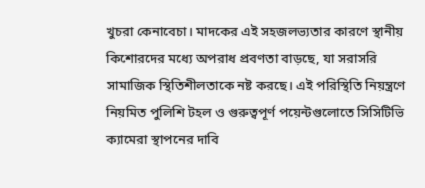খুচরা কেনাবেচা। মাদকের এই সহজলভ্যতার কারণে স্থানীয় কিশোরদের মধ্যে অপরাধ প্রবণতা বাড়ছে, যা সরাসরি সামাজিক স্থিতিশীলতাকে নষ্ট করছে। এই পরিস্থিতি নিয়ন্ত্রণে নিয়মিত পুলিশি টহল ও গুরুত্বপূর্ণ পয়েন্টগুলোতে সিসিটিভি ক্যামেরা স্থাপনের দাবি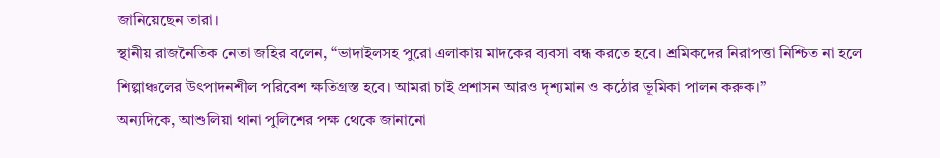জানিয়েছেন তারা।
স্থানীয় রাজনৈতিক নেতা জহির বলেন, “ভাদাইলসহ পুরো এলাকায় মাদকের ব্যবসা বন্ধ করতে হবে। শ্রমিকদের নিরাপত্তা নিশ্চিত না হলে শিল্পাঞ্চলের উৎপাদনশীল পরিবেশ ক্ষতিগ্রস্ত হবে। আমরা চাই প্রশাসন আরও দৃশ্যমান ও কঠোর ভূমিকা পালন করুক।”
অন্যদিকে, আশুলিয়া থানা পুলিশের পক্ষ থেকে জানানো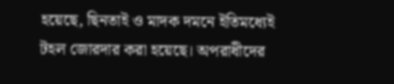হয়েছে, ছিনতাই ও মাদক দমনে ইতিমধ্যেই টহল জোরদার করা হয়েছে। অপরাধীদের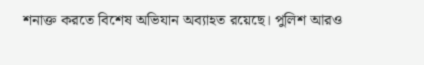শনাক্ত করতে বিশেষ অভিযান অব্যাহত রয়েছে। পুলিশ আরও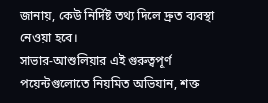জানায়, কেউ নির্দিষ্ট তথ্য দিলে দ্রুত ব্যবস্থা নেওয়া হবে।
সাভার-আশুলিয়ার এই গুরুত্বপূর্ণ পয়েন্টগুলোতে নিয়মিত অভিযান, শক্ত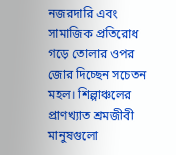নজরদারি এবং সামাজিক প্রতিরোধ গড়ে তোলার ওপর জোর দিচ্ছেন সচেতন মহল। শিল্পাঞ্চলের প্রাণখ্যাত শ্রমজীবী মানুষগুলো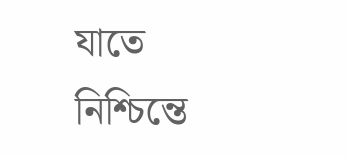যাতে নিশ্চিন্তে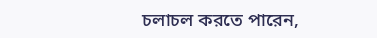চলাচল করতে পারেন,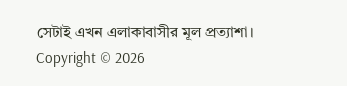সেটাই এখন এলাকাবাসীর মূল প্রত্যাশা।
Copyright © 2026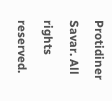Protidiner Savar. All rights reserved.